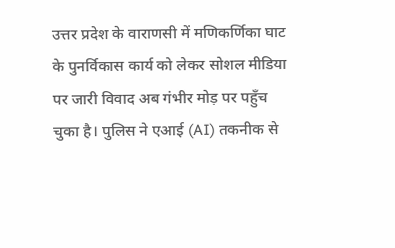उत्तर प्रदेश के वाराणसी में मणिकर्णिका घाट के पुनर्विकास कार्य को लेकर सोशल मीडिया पर जारी विवाद अब गंभीर मोड़ पर पहुँच चुका है। पुलिस ने एआई (AI) तकनीक से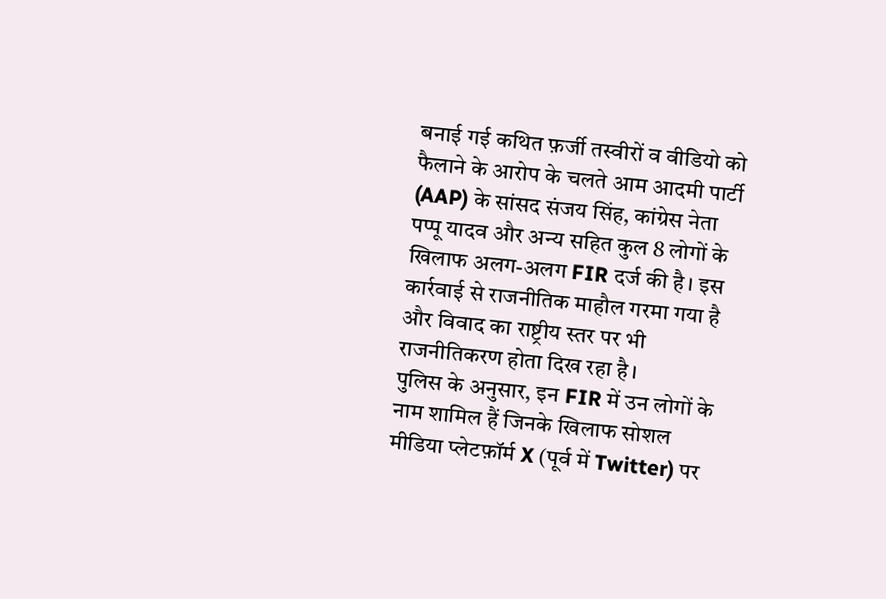बनाई गई कथित फ़र्जी तस्वीरों व वीडियो को फैलाने के आरोप के चलते आम आदमी पार्टी (AAP) के सांसद संजय सिंह, कांग्रेस नेता पप्पू यादव और अन्य सहित कुल 8 लोगों के खिलाफ अलग-अलग FIR दर्ज की है। इस कार्रवाई से राजनीतिक माहौल गरमा गया है और विवाद का राष्ट्रीय स्तर पर भी राजनीतिकरण होता दिख रहा है।
पुलिस के अनुसार, इन FIR में उन लोगों के नाम शामिल हैं जिनके खिलाफ सोशल मीडिया प्लेटफ़ॉर्म X (पूर्व में Twitter) पर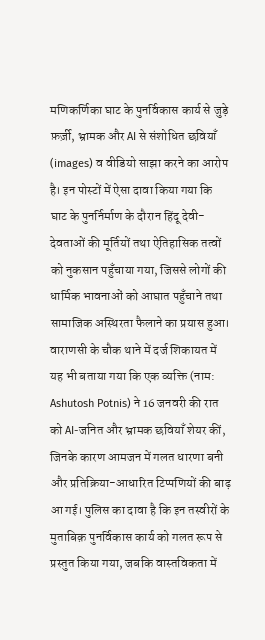मणिकर्णिका घाट के पुनर्विकास कार्य से जुड़े फ़र्ज़ी, भ्रामक और AI से संशोधित छवियाँ (images) व वीडियो साझा करने का आरोप है। इन पोस्टों में ऐसा दावा किया गया कि घाट के पुनर्निर्माण के दौरान हिंदू देवी-देवताओं की मूर्तियों तथा ऐतिहासिक तत्वों को नुकसान पहुँचाया गया, जिससे लोगों की धार्मिक भावनाओं को आघात पहुँचाने तथा सामाजिक अस्थिरता फैलाने का प्रयास हुआ।
वाराणसी के चौक थाने में दर्ज शिकायत में यह भी बताया गया कि एक व्यक्ति (नाम: Ashutosh Potnis) ने 16 जनवरी की रात को AI-जनित और भ्रामक छवियाँ शेयर कीं, जिनके कारण आमजन में गलत धारणा बनी और प्रतिक्रिया-आधारित टिप्पणियों की बाढ़ आ गई। पुलिस का दावा है कि इन तस्वीरों के मुताबिक़ पुनर्विकास कार्य को गलत रूप से प्रस्तुत किया गया, जबकि वास्तविकता में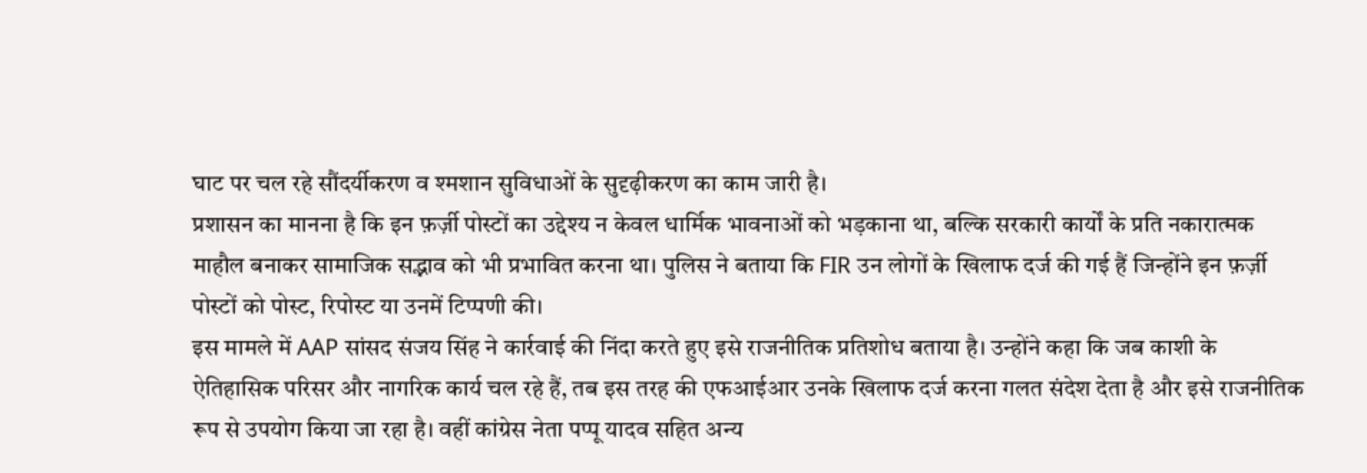घाट पर चल रहे सौंदर्यीकरण व श्मशान सुविधाओं के सुदृढ़ीकरण का काम जारी है।
प्रशासन का मानना है कि इन फ़र्ज़ी पोस्टों का उद्देश्य न केवल धार्मिक भावनाओं को भड़काना था, बल्कि सरकारी कार्यों के प्रति नकारात्मक माहौल बनाकर सामाजिक सद्भाव को भी प्रभावित करना था। पुलिस ने बताया कि FIR उन लोगों के खिलाफ दर्ज की गई हैं जिन्होंने इन फ़र्ज़ी पोस्टों को पोस्ट, रिपोस्ट या उनमें टिप्पणी की।
इस मामले में AAP सांसद संजय सिंह ने कार्रवाई की निंदा करते हुए इसे राजनीतिक प्रतिशोध बताया है। उन्होंने कहा कि जब काशी के ऐतिहासिक परिसर और नागरिक कार्य चल रहे हैं, तब इस तरह की एफआईआर उनके खिलाफ दर्ज करना गलत संदेश देता है और इसे राजनीतिक रूप से उपयोग किया जा रहा है। वहीं कांग्रेस नेता पप्पू यादव सहित अन्य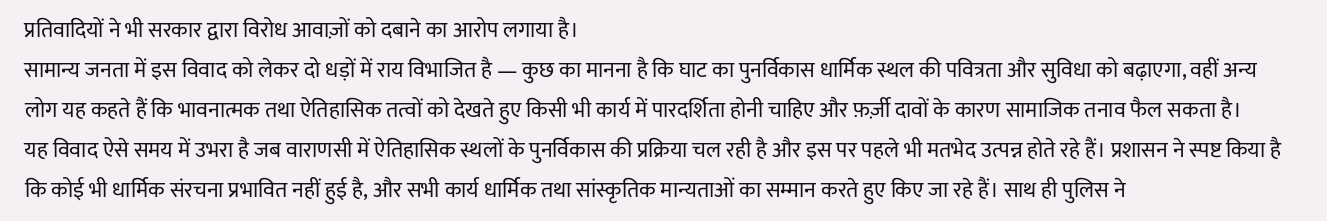प्रतिवादियों ने भी सरकार द्वारा विरोध आवाज़ों को दबाने का आरोप लगाया है।
सामान्य जनता में इस विवाद को लेकर दो धड़ों में राय विभाजित है — कुछ का मानना है कि घाट का पुनर्विकास धार्मिक स्थल की पवित्रता और सुविधा को बढ़ाएगा, वहीं अन्य लोग यह कहते हैं कि भावनात्मक तथा ऐतिहासिक तत्वों को देखते हुए किसी भी कार्य में पारदर्शिता होनी चाहिए और फ़र्ज़ी दावों के कारण सामाजिक तनाव फैल सकता है।
यह विवाद ऐसे समय में उभरा है जब वाराणसी में ऐतिहासिक स्थलों के पुनर्विकास की प्रक्रिया चल रही है और इस पर पहले भी मतभेद उत्पन्न होते रहे हैं। प्रशासन ने स्पष्ट किया है कि कोई भी धार्मिक संरचना प्रभावित नहीं हुई है, और सभी कार्य धार्मिक तथा सांस्कृतिक मान्यताओं का सम्मान करते हुए किए जा रहे हैं। साथ ही पुलिस ने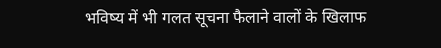भविष्य में भी गलत सूचना फैलाने वालों के खिलाफ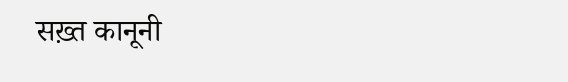सख़्त कानूनी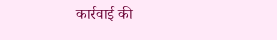कार्रवाई की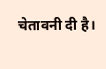चेतावनी दी है।